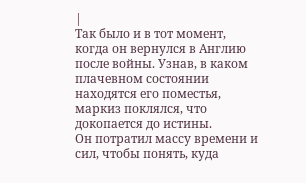|
Так было и в тот момент, когда он вернулся в Англию после войны. Узнав, в каком плачевном состоянии находятся его поместья, маркиз поклялся, что докопается до истины.
Он потратил массу времени и сил, чтобы понять, куда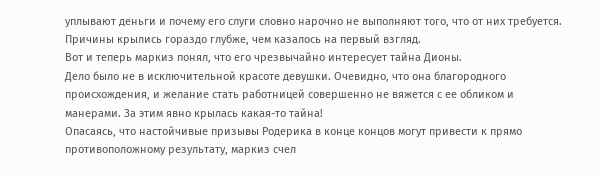уплывают деньги и почему его слуги словно нарочно не выполняют того, что от них требуется. Причины крылись гораздо глубже, чем казалось на первый взгляд.
Вот и теперь маркиз понял, что его чрезвычайно интересует тайна Дионы.
Дело было не в исключительной красоте девушки. Очевидно, что она благородного происхождения, и желание стать работницей совершенно не вяжется с ее обликом и манерами. За этим явно крылась какая-то тайна!
Опасаясь, что настойчивые призывы Родерика в конце концов могут привести к прямо противоположному результату, маркиз счел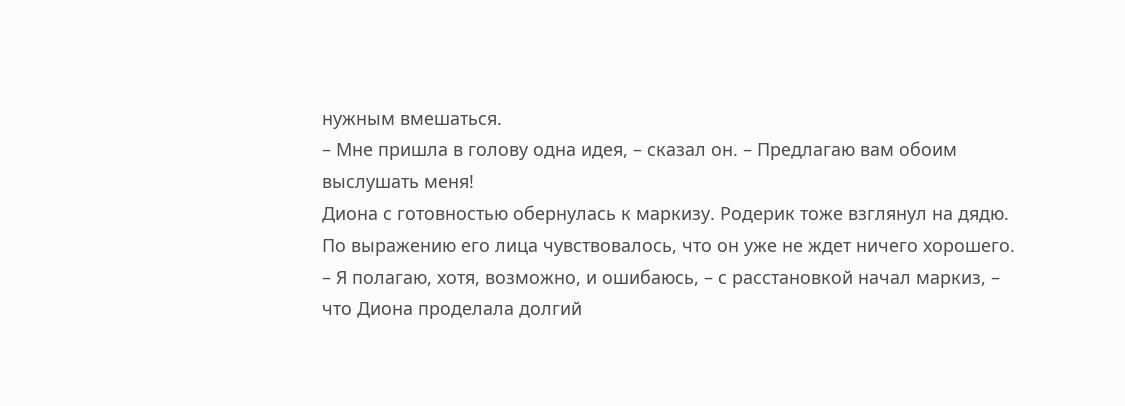нужным вмешаться.
– Мне пришла в голову одна идея, – сказал он. – Предлагаю вам обоим выслушать меня!
Диона с готовностью обернулась к маркизу. Родерик тоже взглянул на дядю. По выражению его лица чувствовалось, что он уже не ждет ничего хорошего.
– Я полагаю, хотя, возможно, и ошибаюсь, – с расстановкой начал маркиз, – что Диона проделала долгий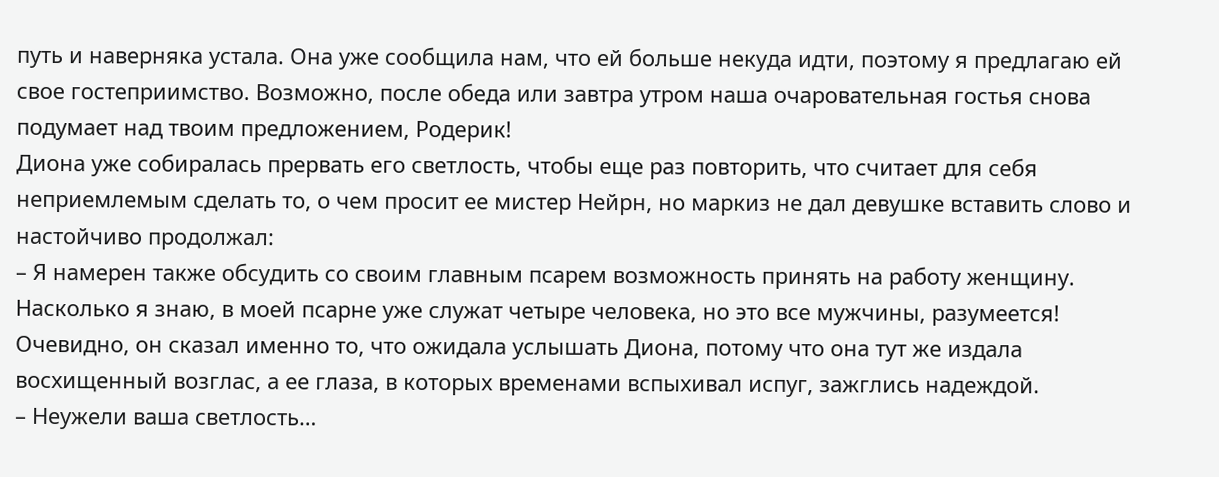путь и наверняка устала. Она уже сообщила нам, что ей больше некуда идти, поэтому я предлагаю ей свое гостеприимство. Возможно, после обеда или завтра утром наша очаровательная гостья снова подумает над твоим предложением, Родерик!
Диона уже собиралась прервать его светлость, чтобы еще раз повторить, что считает для себя неприемлемым сделать то, о чем просит ее мистер Нейрн, но маркиз не дал девушке вставить слово и настойчиво продолжал:
– Я намерен также обсудить со своим главным псарем возможность принять на работу женщину. Насколько я знаю, в моей псарне уже служат четыре человека, но это все мужчины, разумеется!
Очевидно, он сказал именно то, что ожидала услышать Диона, потому что она тут же издала восхищенный возглас, а ее глаза, в которых временами вспыхивал испуг, зажглись надеждой.
– Неужели ваша светлость…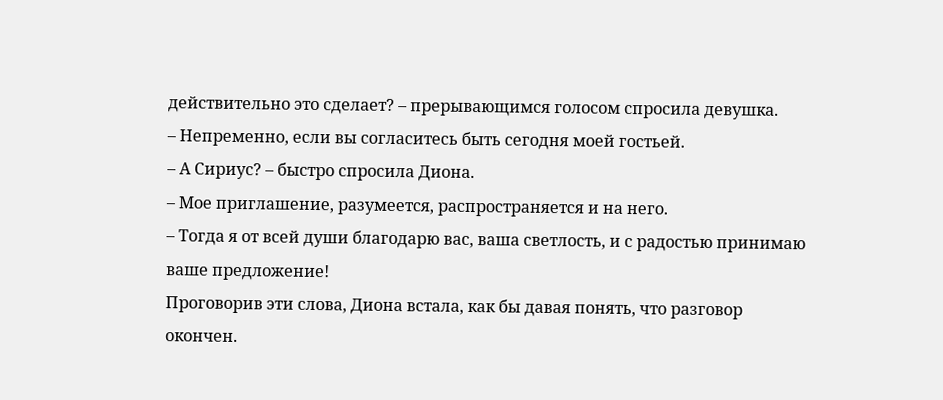действительно это сделает? – прерывающимся голосом спросила девушка.
– Непременно, если вы согласитесь быть сегодня моей гостьей.
– А Сириус? – быстро спросила Диона.
– Мое приглашение, разумеется, распространяется и на него.
– Тогда я от всей души благодарю вас, ваша светлость, и с радостью принимаю ваше предложение!
Проговорив эти слова, Диона встала, как бы давая понять, что разговор окончен.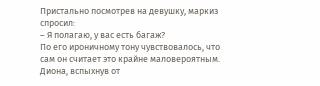Пристально посмотрев на девушку, маркиз спросил:
– Я полагаю, у вас есть багаж?
По его ироничному тону чувствовалось, что сам он считает это крайне маловероятным.
Диона, вспыхнув от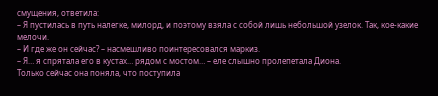смущения, ответила:
– Я пустилась в путь налегке, милорд, и поэтому взяла с собой лишь небольшой узелок. Так, кое-какие мелочи.
– И где же он сейчас? – насмешливо поинтересовался маркиз.
– Я… я спрятала его в кустах… рядом с мостом… – еле слышно пролепетала Диона.
Только сейчас она поняла, что поступила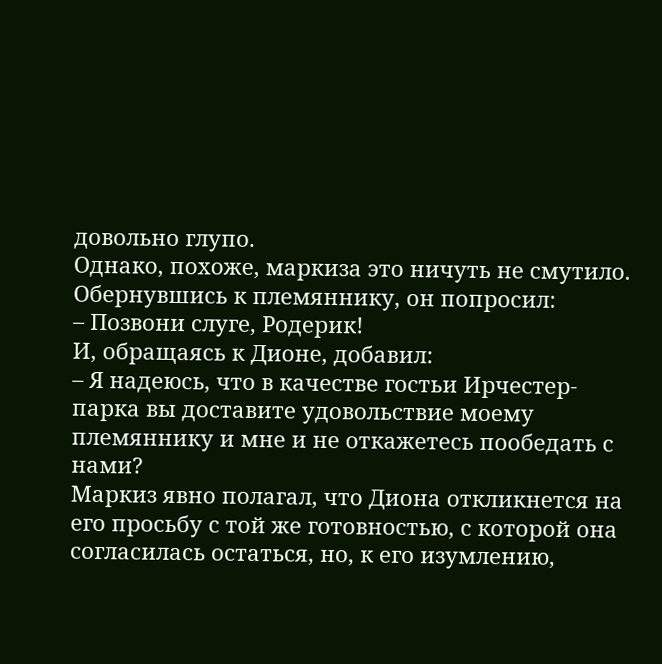довольно глупо.
Однако, похоже, маркиза это ничуть не смутило. Обернувшись к племяннику, он попросил:
– Позвони слуге, Родерик!
И, обращаясь к Дионе, добавил:
– Я надеюсь, что в качестве гостьи Ирчестер-парка вы доставите удовольствие моему племяннику и мне и не откажетесь пообедать с нами?
Маркиз явно полагал, что Диона откликнется на его просьбу с той же готовностью, с которой она согласилась остаться, но, к его изумлению,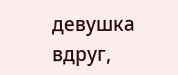девушка вдруг,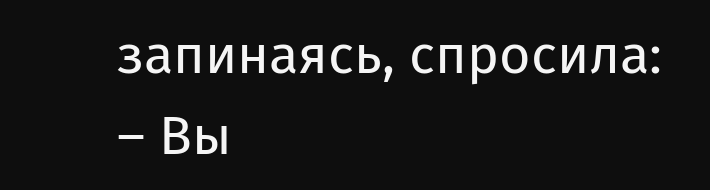запинаясь, спросила:
– Вы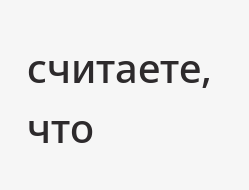считаете, что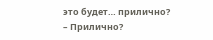это будет… прилично?
– Прилично?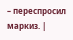– переспросил маркиз. |